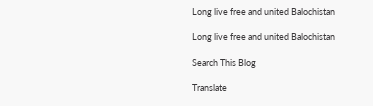Long live free and united Balochistan

Long live free and united Balochistan

Search This Blog

Translate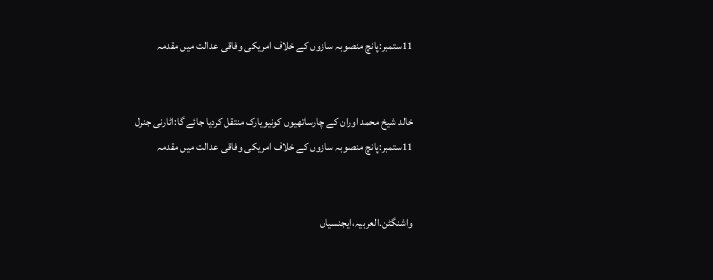11ستمبر:پانچ منصوبہ سازوں کے خلاف امریکی وفاقی عدالت میں مقدمہ


خالد شیخ محمد اوران کے چارساتھیوں کونیویارک منتقل کردیا جائے گا:اٹارنی جنرل
11ستمبر:پانچ منصوبہ سازوں کے خلاف امریکی وفاقی عدالت میں مقدمہ


واشنگٹن.العربیہ،ایجنسیاں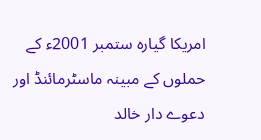امریکا گیارہ ستمبر 2001ء کے حملوں کے مبینہ ماسٹرمائنڈ اور دعوے دار خالد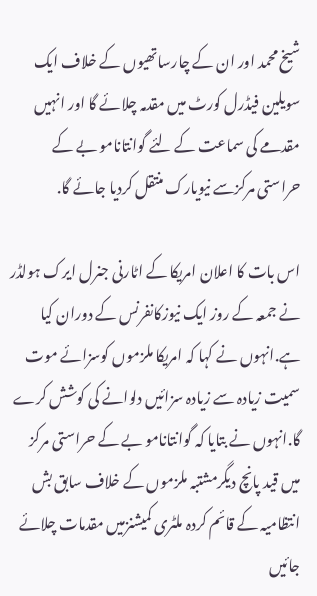شیخ محمد اور ان کے چارساتھیوں کے خلاف ایک سویلین فیڈرل کورٹ میں مقدمہ چلائے گا اور انہیں مقدمے کی سماعت کے لئے گوانتانامو بے کے حراستی مرکزسے نیویارک منتقل کردیا جائے گا.

اس بات کا اعلان امریکا کے اٹارنی جنرل ایرک ہولڈر نے جمعہ کے روز ایک نیوزکانفرنس کے دوران کیا ہے.انہوں نے کہا کہ امریکا ملزموں کوسزائے موت سمیت زیادہ سے زیادہ سزائیں دلوانے کی کوشش کرے گا.انہوں نے بتایا کہ گوانتانامو بے کے حراستی مرکز میں قید پانچ دیگرمشتبہ ملزموں کے خلاف سابق بش انتظامیہ کے قائم کردہ ملٹری کمیشنزمیں مقدمات چلائے جائیں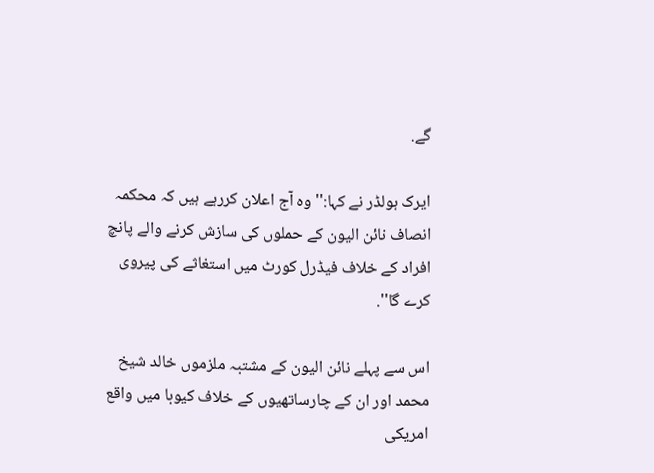گے.

ایرک ہولڈر نے کہا:'' وہ آج اعلان کررہے ہیں کہ محکمہ انصاف نائن الیون کے حملوں کی سازش کرنے والے پانچ افراد کے خلاف فیڈرل کورٹ میں استغاثے کی پیروی کرے گا''.

اس سے پہلے نائن الیون کے مشتبہ ملزموں خالد شیخ محمد اور ان کے چارساتھیوں کے خلاف کیوبا میں واقع امریکی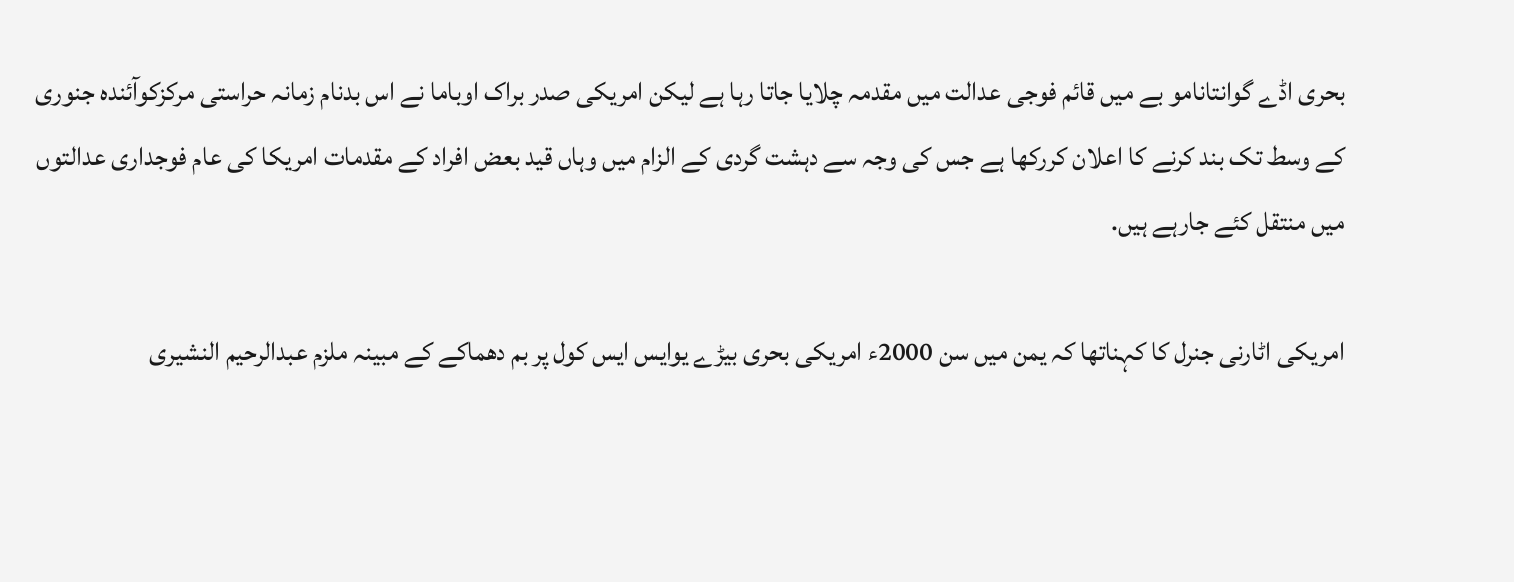بحری اڈے گوانتانامو بے میں قائم فوجی عدالت میں مقدمہ چلایا جاتا رہا ہے لیکن امریکی صدر براک اوباما نے اس بدنام زمانہ حراستی مرکزکوآئندہ جنوری کے وسط تک بند کرنے کا اعلان کررکھا ہے جس کی وجہ سے دہشت گردی کے الزام میں وہاں قید بعض افراد کے مقدمات امریکا کی عام فوجداری عدالتوں میں منتقل کئے جارہے ہیں.

امریکی اٹارنی جنرل کا کہناتھا کہ یمن میں سن 2000ء امریکی بحری بیڑے یوایس ایس کول پر بم دھماکے کے مبینہ ملزم عبدالرحیم النشیری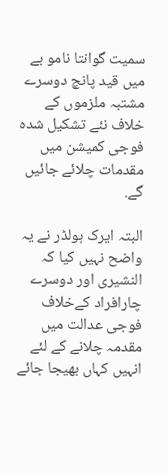سمیت گوانتا نامو بے میں قید پانچ دوسرے مشتبہ ملزموں کے خلاف نئے تشکیل شدہ فوجی کمیشن میں مقدمات چلائے جائیں گے.

البتہ ایرک ہولڈر نے یہ واضح نہیں کیا کہ النشیری اور دوسرے چارافراد کےخلاف فوجی عدالت میں مقدمہ چلانے کے لئے انہیں کہاں بھیجا جائے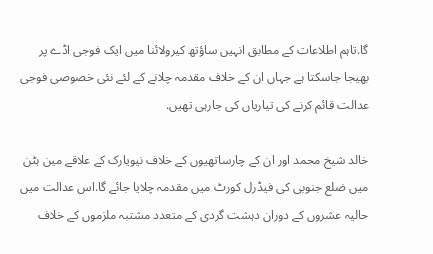گا.تاہم اطلاعات کے مطابق انہیں ساؤتھ کیرولائنا میں ایک فوجی اڈے پر بھیجا جاسکتا ہے جہاں ان کے خلاف مقدمہ چلانے کے لئے نئی خصوصی فوجی عدالت قائم کرنے کی تیاریاں کی جارہی تھیں.

خالد شیخ محمد اور ان کے چارساتھیوں کے خلاف نیویارک کے علاقے مین ہٹن میں ضلع جنوبی کی فیڈرل کورٹ میں مقدمہ چلایا جائے گا.اس عدالت میں حالیہ عشروں کے دوران دہشت گردی کے متعدد مشتبہ ملزموں کے خلاف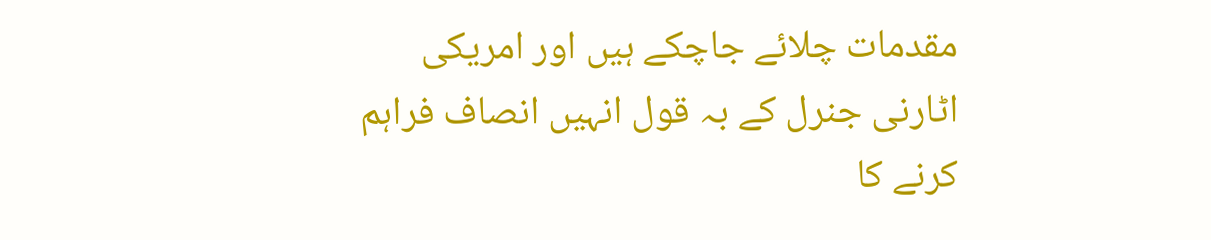مقدمات چلائے جاچکے ہیں اور امریکی اٹارنی جنرل کے بہ قول انہیں انصاف فراہم کرنے کا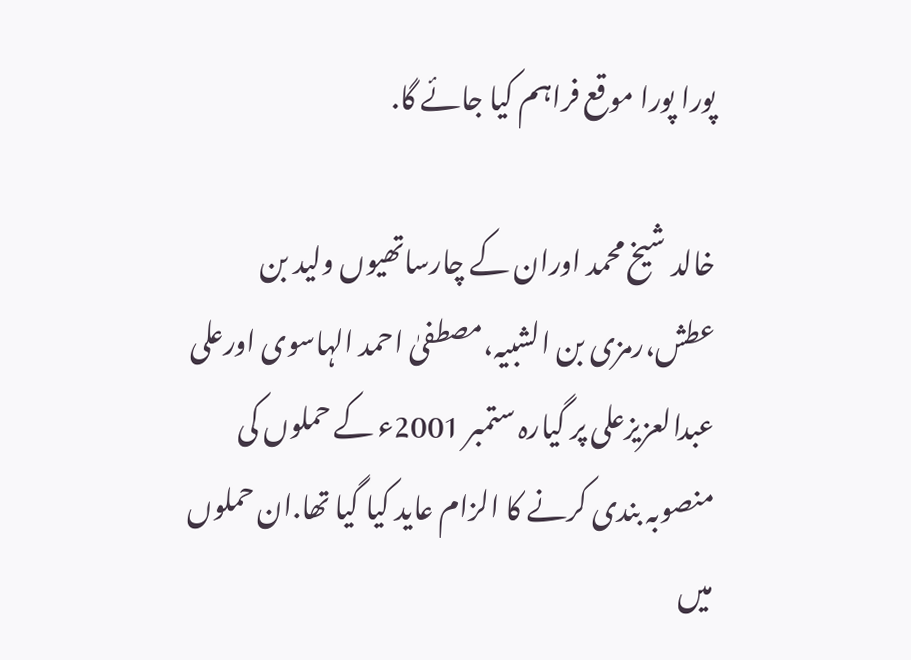پورا پورا موقع فراہم کیا جائے گا.

خالد شیخ محمد اوران کے چارساتھیوں ولید بن عطش،رمزی بن الشبیہ،مصطفیٰ احمد الہاسوی اورعلی عبدالعزیزعلی پر گیارہ ستمبر 2001ء کے حملوں کی منصوبہ بندی کرنے کا الزام عاید کیا گیا تھا.ان حملوں میں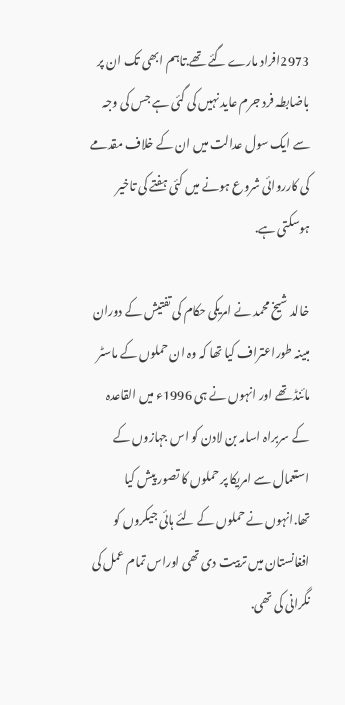2973افراد مارے گئے تھے.تاہم ابھی تک ان پر باضابطہ فرد جرم عاید نہیں کی گئی ہے جس کی وجہ سے ایک سول عدالت میں ان کے خلاف مقدمے کی کارروائی شروع ہونے میں کئی ہفتے کی تاخیر ہوسکتی ہے.

خالد شیخ محمد نے امریکی حکام کی تفتیش کے دوران مبینہ طوراعتراف کیا تھا کہ وہ ان حملوں کے ماسٹر مائنڈ تھے اور انہوں نے ہی 1996ء میں القاعدہ کے سربراہ اسامہ بن لادن کو اس جہازوں کے استعمال سے امریکا پر حملوں کا تصور پیش کیا تھا.انہوں نے حملوں کے لئے ہائی جیکروں کو افغانستان میں تربیت دی تھی اوراس تمام عمل کی نگرانی کی تھی.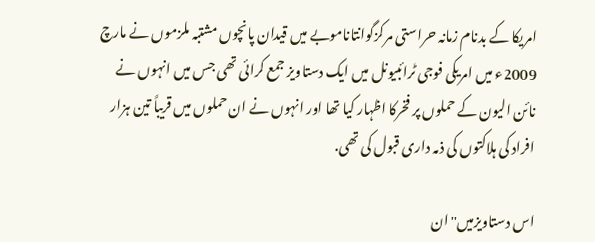امریکا کے بدنام زمانہ حراستی مرکزگوانتاناموبے میں قیدان پانچوں مشتبہ ملزموں نے مارچ 2009ء میں امریکی فوجی ٹرائبیونل میں ایک دستاویز جمع کرائی تھی جس میں انہوں نے نائن الیون کے حملوں پر فخرکا اظہار کیا تھا اور انہوں نے ان حملوں میں قریباً تین ہزار افراد کی ہلاکتوں کی ذمہ داری قبول کی تھی.

اس دستاویزمیں''ان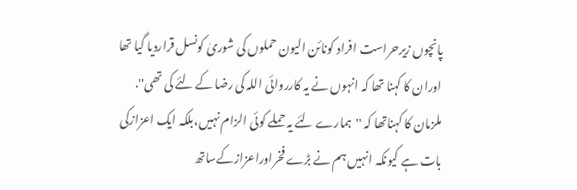پانچوں زیرحراست افراد کونائن الیون حملوں کی شوریٰ کونسل قراردیا گیا تھا اوران کا کہنا تھا کہ انہوں نے یہ کارروائی اللہ کی رضا کے لئے کی تھی''. ملزمان کا کہناتھا کہ ''ہمارے لئے یہ حملے کوئی الزام نہیں،بلکہ ایک اعزازکی بات ہے کیونکہ انہیں ہم نے بڑے فخراوراعزازکےساتھ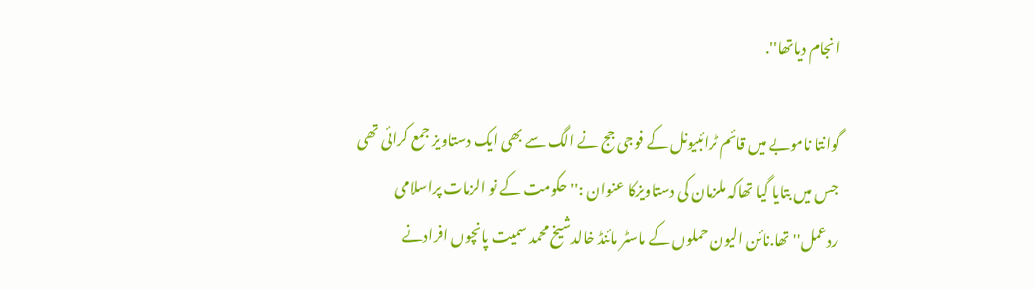انجام دیاتھا''.

گوانتا ناموبے میں قائم ٹرائبیونل کے فوجی جج نے الگ سے بھی ایک دستاویز جمع کرائی تھی جس میں بتایا گیا تھاکہ ملزمان کی دستاویزکا عنوان :''حکومت کے نو الزمات پراسلامی ردعمل''تھا.نائن الیون حملوں کے ماسٹر مائنڈ خالدشیخ محمد سمیت پانچوں افرادنے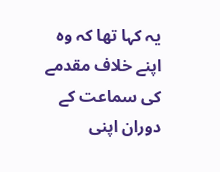یہ کہا تھا کہ وہ اپنے خلاف مقدمے کی سماعت کے دوران اپنی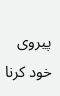پیروی خود کرنا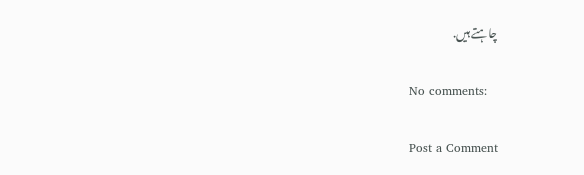چاہتے ہیں.

No comments:

Post a Comment